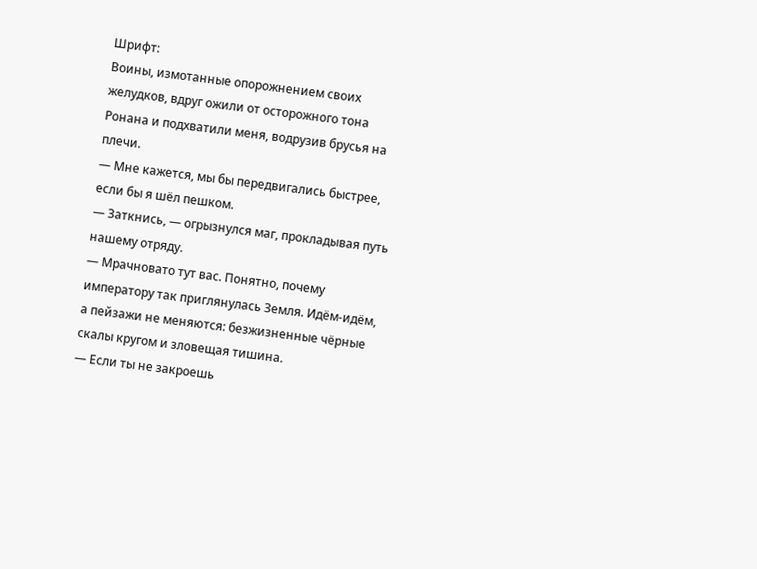Шрифт:
Воины, измотанные опорожнением своих желудков, вдруг ожили от осторожного тона Ронана и подхватили меня, водрузив брусья на плечи.
— Мне кажется, мы бы передвигались быстрее, если бы я шёл пешком.
— Заткнись, — огрызнулся маг, прокладывая путь нашему отряду.
— Мрачновато тут вас. Понятно, почему императору так приглянулась Земля. Идём-идём, а пейзажи не меняются: безжизненные чёрные скалы кругом и зловещая тишина.
— Если ты не закроешь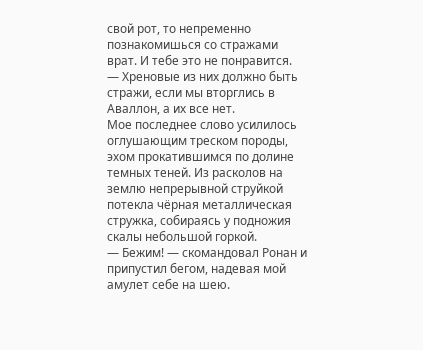свой рот, то непременно познакомишься со стражами врат. И тебе это не понравится.
— Хреновые из них должно быть стражи, если мы вторглись в Аваллон, а их все нет.
Мое последнее слово усилилось оглушающим треском породы, эхом прокатившимся по долине темных теней. Из расколов на землю непрерывной струйкой потекла чёрная металлическая стружка, собираясь у подножия скалы небольшой горкой.
— Бежим! — скомандовал Ронан и припустил бегом, надевая мой амулет себе на шею.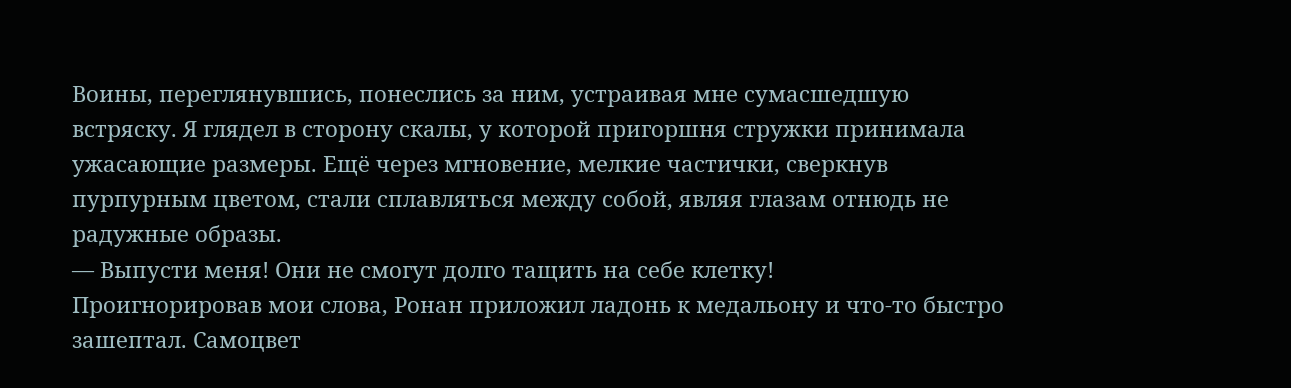Воины, переглянувшись, понеслись за ним, устраивая мне сумасшедшую встряску. Я глядел в сторону скалы, у которой пригоршня стружки принимала ужасающие размеры. Ещё через мгновение, мелкие частички, сверкнув пурпурным цветом, стали сплавляться между собой, являя глазам отнюдь не радужные образы.
— Выпусти меня! Они не смогут долго тащить на себе клетку!
Проигнорировав мои слова, Ронан приложил ладонь к медальону и что-то быстро зашептал. Самоцвет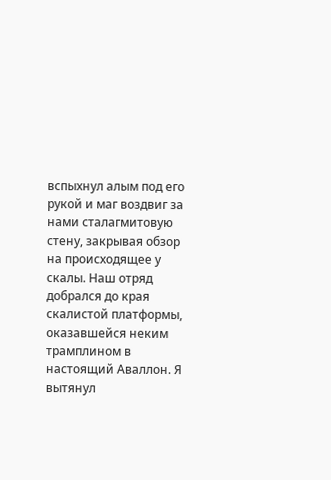вспыхнул алым под его рукой и маг воздвиг за нами сталагмитовую стену, закрывая обзор на происходящее у скалы. Наш отряд добрался до края скалистой платформы, оказавшейся неким трамплином в настоящий Аваллон. Я вытянул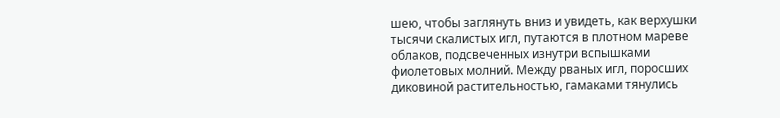шею, чтобы заглянуть вниз и увидеть, как верхушки тысячи скалистых игл, путаются в плотном мареве облаков, подсвеченных изнутри вспышками фиолетовых молний. Между рваных игл, поросших диковиной растительностью, гамаками тянулись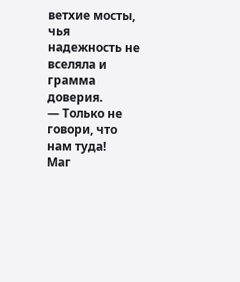ветхие мосты, чья надежность не вселяла и грамма доверия.
— Только не говори, что нам туда!
Маг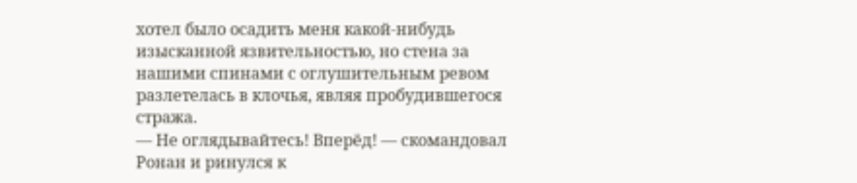хотел было осадить меня какой-нибудь изысканной язвительностью, но стена за нашими спинами с оглушительным ревом разлетелась в клочья, являя пробудившегося стража.
— Не оглядывайтесь! Вперёд! — скомандовал Ронан и ринулся к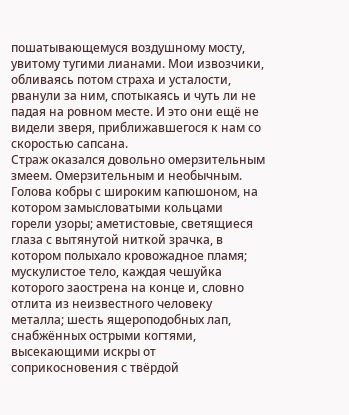пошатывающемуся воздушному мосту, увитому тугими лианами. Мои извозчики, обливаясь потом страха и усталости, рванули за ним, спотыкаясь и чуть ли не падая на ровном месте. И это они ещё не видели зверя, приближавшегося к нам со скоростью сапсана.
Страж оказался довольно омерзительным змеем. Омерзительным и необычным. Голова кобры с широким капюшоном, на котором замысловатыми кольцами горели узоры; аметистовые, светящиеся глаза с вытянутой ниткой зрачка, в котором полыхало кровожадное пламя; мускулистое тело, каждая чешуйка которого заострена на конце и, словно отлита из неизвестного человеку металла; шесть ящероподобных лап, снабжённых острыми когтями, высекающими искры от соприкосновения с твёрдой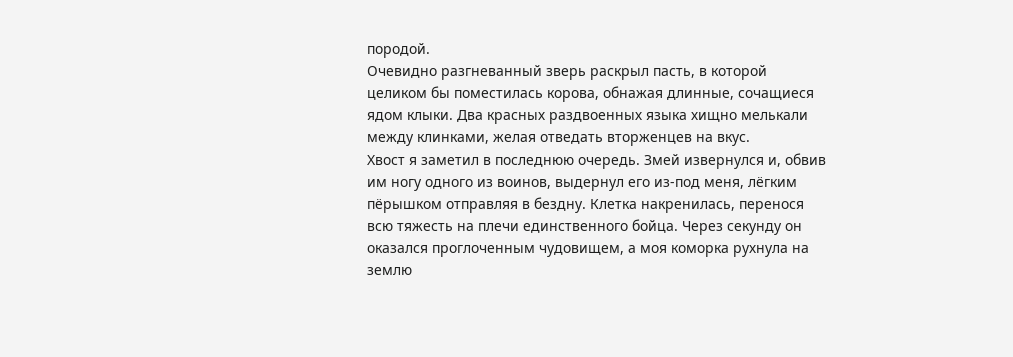породой.
Очевидно разгневанный зверь раскрыл пасть, в которой целиком бы поместилась корова, обнажая длинные, сочащиеся ядом клыки. Два красных раздвоенных языка хищно мелькали между клинками, желая отведать вторженцев на вкус.
Хвост я заметил в последнюю очередь. Змей извернулся и, обвив им ногу одного из воинов, выдернул его из-под меня, лёгким пёрышком отправляя в бездну. Клетка накренилась, перенося всю тяжесть на плечи единственного бойца. Через секунду он оказался проглоченным чудовищем, а моя коморка рухнула на землю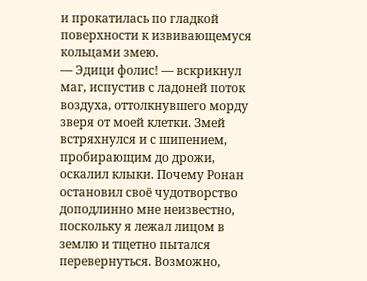и прокатилась по гладкой поверхности к извивающемуся кольцами змею.
— Эдици фолис! — вскрикнул маг, испустив с ладоней поток воздуха, оттолкнувшего морду зверя от моей клетки. Змей встряхнулся и с шипением, пробирающим до дрожи, оскалил клыки. Почему Ронан остановил своё чудотворство доподлинно мне неизвестно, поскольку я лежал лицом в землю и тщетно пытался перевернуться. Возможно,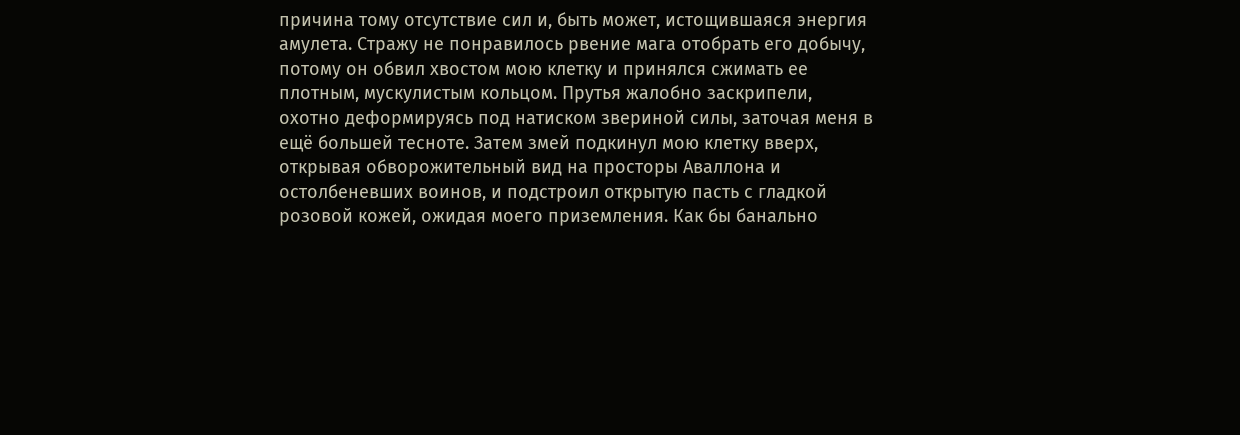причина тому отсутствие сил и, быть может, истощившаяся энергия амулета. Стражу не понравилось рвение мага отобрать его добычу, потому он обвил хвостом мою клетку и принялся сжимать ее плотным, мускулистым кольцом. Прутья жалобно заскрипели, охотно деформируясь под натиском звериной силы, заточая меня в ещё большей тесноте. Затем змей подкинул мою клетку вверх, открывая обворожительный вид на просторы Аваллона и остолбеневших воинов, и подстроил открытую пасть с гладкой розовой кожей, ожидая моего приземления. Как бы банально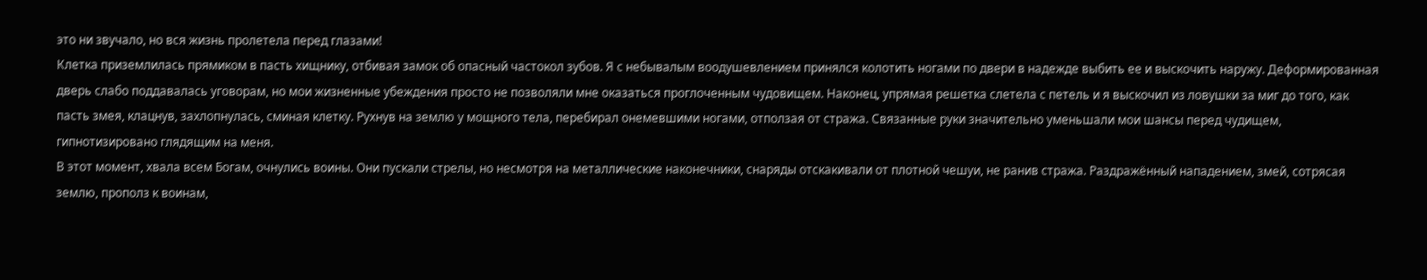это ни звучало, но вся жизнь пролетела перед глазами!
Клетка приземлилась прямиком в пасть хищнику, отбивая замок об опасный частокол зубов. Я с небывалым воодушевлением принялся колотить ногами по двери в надежде выбить ее и выскочить наружу. Деформированная дверь слабо поддавалась уговорам, но мои жизненные убеждения просто не позволяли мне оказаться проглоченным чудовищем. Наконец, упрямая решетка слетела с петель и я выскочил из ловушки за миг до того, как пасть змея, клацнув, захлопнулась, сминая клетку. Рухнув на землю у мощного тела, перебирал онемевшими ногами, отползая от стража. Связанные руки значительно уменьшали мои шансы перед чудищем, гипнотизировано глядящим на меня.
В этот момент, хвала всем Богам, очнулись воины. Они пускали стрелы, но несмотря на металлические наконечники, снаряды отскакивали от плотной чешуи, не ранив стража. Раздражённый нападением, змей, сотрясая землю, прополз к воинам,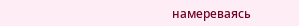намереваясь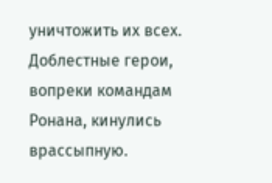уничтожить их всех. Доблестные герои, вопреки командам Ронана, кинулись врассыпную.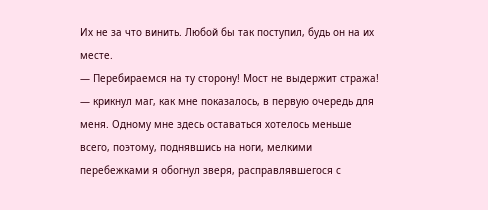Их не за что винить. Любой бы так поступил, будь он на их месте.
— Перебираемся на ту сторону! Мост не выдержит стража! — крикнул маг, как мне показалось, в первую очередь для меня. Одному мне здесь оставаться хотелось меньше всего, поэтому, поднявшись на ноги, мелкими перебежками я обогнул зверя, расправлявшегося с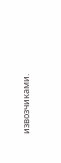извозчиками.